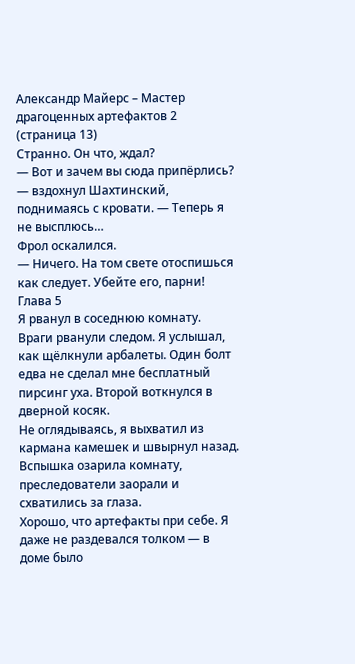Александр Майерс – Мастер драгоценных артефактов 2 (страница 13)
Странно. Он что, ждал?
— Вот и зачем вы сюда припёрлись? — вздохнул Шахтинский, поднимаясь с кровати. — Теперь я не высплюсь…
Фрол оскалился.
— Ничего. На том свете отоспишься как следует. Убейте его, парни!
Глава 5
Я рванул в соседнюю комнату.
Враги рванули следом. Я услышал, как щёлкнули арбалеты. Один болт едва не сделал мне бесплатный пирсинг уха. Второй воткнулся в дверной косяк.
Не оглядываясь, я выхватил из кармана камешек и швырнул назад. Вспышка озарила комнату, преследователи заорали и схватились за глаза.
Хорошо, что артефакты при себе. Я даже не раздевался толком — в доме было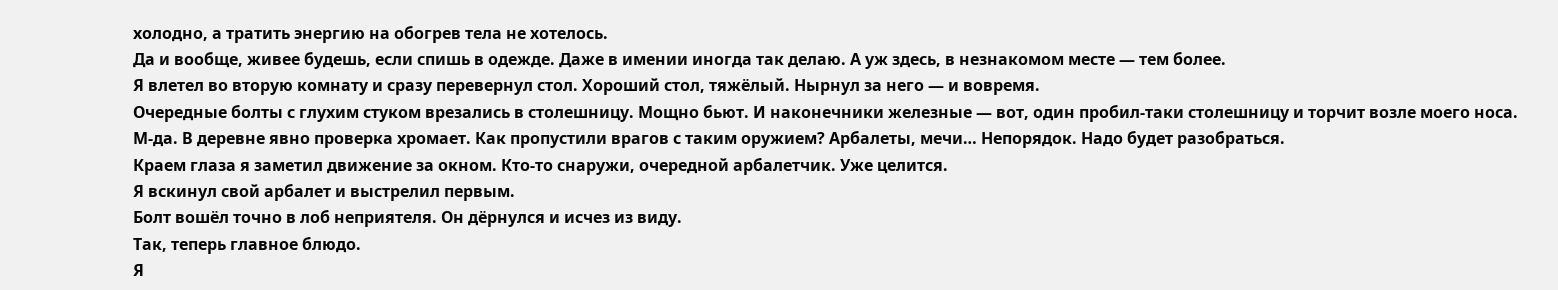холодно, а тратить энергию на обогрев тела не хотелось.
Да и вообще, живее будешь, если спишь в одежде. Даже в имении иногда так делаю. А уж здесь, в незнакомом месте — тем более.
Я влетел во вторую комнату и сразу перевернул стол. Хороший стол, тяжёлый. Нырнул за него — и вовремя.
Очередные болты с глухим стуком врезались в столешницу. Мощно бьют. И наконечники железные — вот, один пробил-таки столешницу и торчит возле моего носа.
М-да. В деревне явно проверка хромает. Как пропустили врагов с таким оружием? Арбалеты, мечи… Непорядок. Надо будет разобраться.
Краем глаза я заметил движение за окном. Кто-то снаружи, очередной арбалетчик. Уже целится.
Я вскинул свой арбалет и выстрелил первым.
Болт вошёл точно в лоб неприятеля. Он дёрнулся и исчез из виду.
Так, теперь главное блюдо.
Я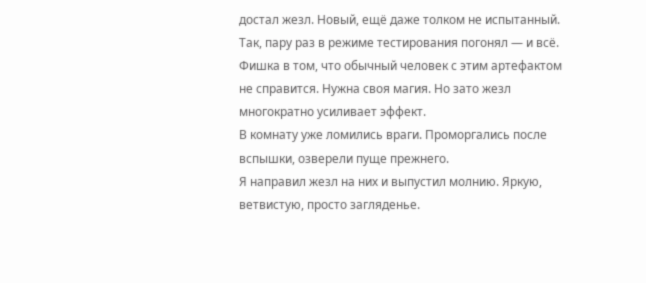достал жезл. Новый, ещё даже толком не испытанный. Так, пару раз в режиме тестирования погонял — и всё.
Фишка в том, что обычный человек с этим артефактом не справится. Нужна своя магия. Но зато жезл многократно усиливает эффект.
В комнату уже ломились враги. Проморгались после вспышки, озверели пуще прежнего.
Я направил жезл на них и выпустил молнию. Яркую, ветвистую, просто загляденье.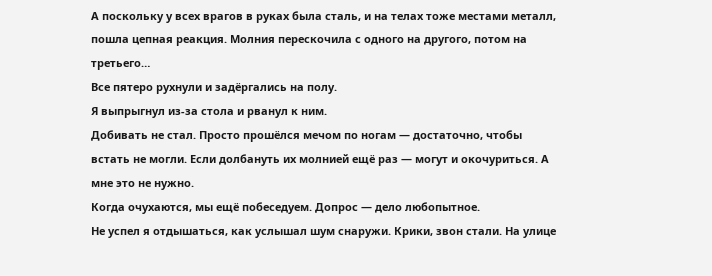А поскольку у всех врагов в руках была сталь, и на телах тоже местами металл, пошла цепная реакция. Молния перескочила с одного на другого, потом на третьего…
Все пятеро рухнули и задёргались на полу.
Я выпрыгнул из-за стола и рванул к ним.
Добивать не стал. Просто прошёлся мечом по ногам — достаточно, чтобы встать не могли. Если долбануть их молнией ещё раз — могут и окочуриться. А мне это не нужно.
Когда очухаются, мы ещё побеседуем. Допрос — дело любопытное.
Не успел я отдышаться, как услышал шум снаружи. Крики, звон стали. На улице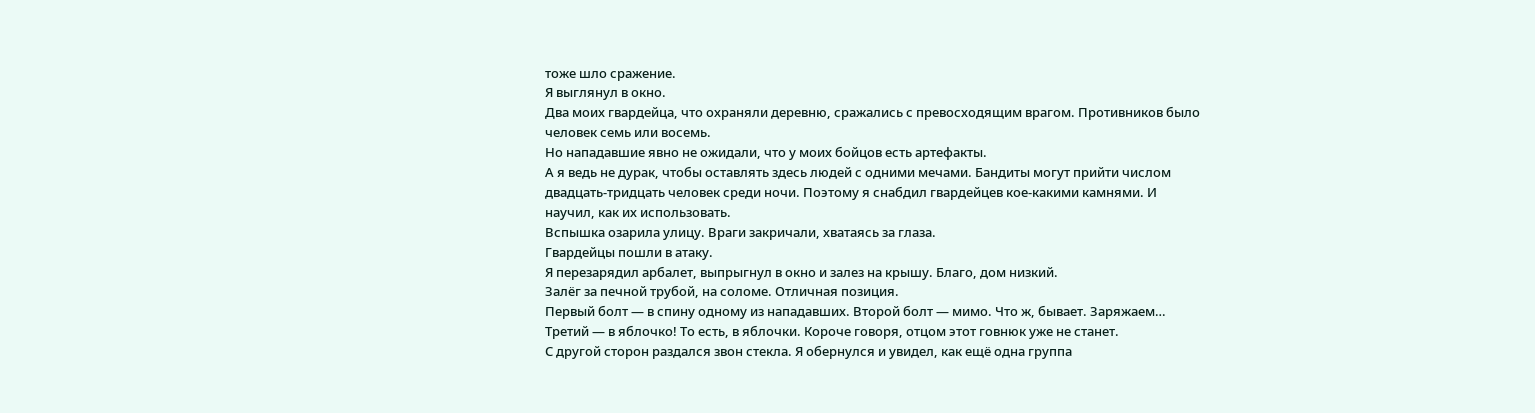тоже шло сражение.
Я выглянул в окно.
Два моих гвардейца, что охраняли деревню, сражались с превосходящим врагом. Противников было человек семь или восемь.
Но нападавшие явно не ожидали, что у моих бойцов есть артефакты.
А я ведь не дурак, чтобы оставлять здесь людей с одними мечами. Бандиты могут прийти числом двадцать-тридцать человек среди ночи. Поэтому я снабдил гвардейцев кое-какими камнями. И научил, как их использовать.
Вспышка озарила улицу. Враги закричали, хватаясь за глаза.
Гвардейцы пошли в атаку.
Я перезарядил арбалет, выпрыгнул в окно и залез на крышу. Благо, дом низкий.
Залёг за печной трубой, на соломе. Отличная позиция.
Первый болт — в спину одному из нападавших. Второй болт — мимо. Что ж, бывает. Заряжаем…
Третий — в яблочко! То есть, в яблочки. Короче говоря, отцом этот говнюк уже не станет.
С другой сторон раздался звон стекла. Я обернулся и увидел, как ещё одна группа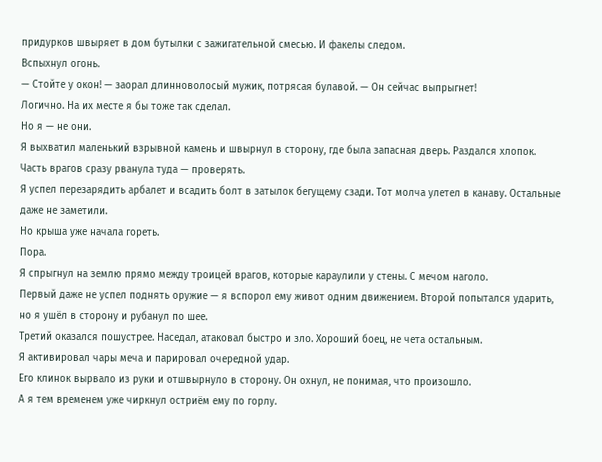придурков швыряет в дом бутылки с зажигательной смесью. И факелы следом.
Вспыхнул огонь.
— Стойте у окон! — заорал длинноволосый мужик, потрясая булавой. — Он сейчас выпрыгнет!
Логично. На их месте я бы тоже так сделал.
Но я — не они.
Я выхватил маленький взрывной камень и швырнул в сторону, где была запасная дверь. Раздался хлопок. Часть врагов сразу рванула туда — проверять.
Я успел перезарядить арбалет и всадить болт в затылок бегущему сзади. Тот молча улетел в канаву. Остальные даже не заметили.
Но крыша уже начала гореть.
Пора.
Я спрыгнул на землю прямо между троицей врагов, которые караулили у стены. С мечом наголо.
Первый даже не успел поднять оружие — я вспорол ему живот одним движением. Второй попытался ударить, но я ушёл в сторону и рубанул по шее.
Третий оказался пошустрее. Наседал, атаковал быстро и зло. Хороший боец, не чета остальным.
Я активировал чары меча и парировал очередной удар.
Его клинок вырвало из руки и отшвырнуло в сторону. Он охнул, не понимая, что произошло.
А я тем временем уже чиркнул остриём ему по горлу.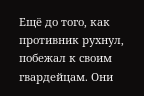Ещё до того, как противник рухнул, побежал к своим гвардейцам. Они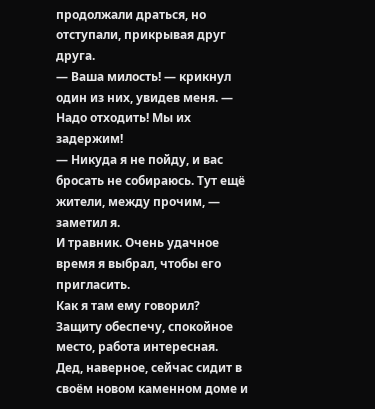продолжали драться, но отступали, прикрывая друг друга.
— Ваша милость! — крикнул один из них, увидев меня. — Надо отходить! Мы их задержим!
— Никуда я не пойду, и вас бросать не собираюсь. Тут ещё жители, между прочим, — заметил я.
И травник. Очень удачное время я выбрал, чтобы его пригласить.
Как я там ему говорил? Защиту обеспечу, спокойное место, работа интересная.
Дед, наверное, сейчас сидит в своём новом каменном доме и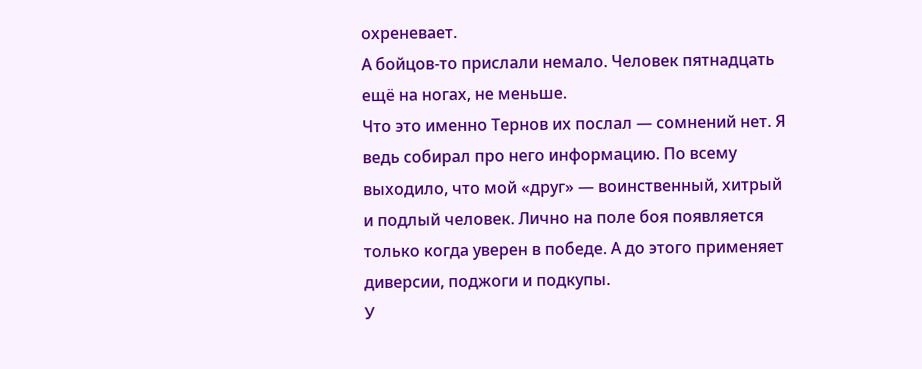охреневает.
А бойцов-то прислали немало. Человек пятнадцать ещё на ногах, не меньше.
Что это именно Тернов их послал — сомнений нет. Я ведь собирал про него информацию. По всему выходило, что мой «друг» — воинственный, хитрый и подлый человек. Лично на поле боя появляется только когда уверен в победе. А до этого применяет диверсии, поджоги и подкупы.
У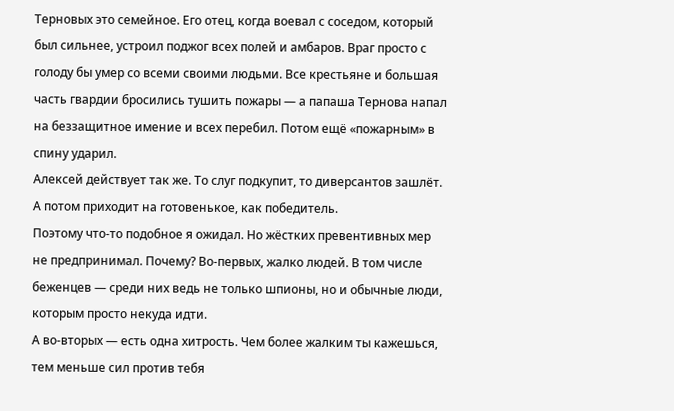Терновых это семейное. Его отец, когда воевал с соседом, который был сильнее, устроил поджог всех полей и амбаров. Враг просто с голоду бы умер со всеми своими людьми. Все крестьяне и большая часть гвардии бросились тушить пожары — а папаша Тернова напал на беззащитное имение и всех перебил. Потом ещё «пожарным» в спину ударил.
Алексей действует так же. То слуг подкупит, то диверсантов зашлёт. А потом приходит на готовенькое, как победитель.
Поэтому что-то подобное я ожидал. Но жёстких превентивных мер не предпринимал. Почему? Во-первых, жалко людей. В том числе беженцев — среди них ведь не только шпионы, но и обычные люди, которым просто некуда идти.
А во-вторых — есть одна хитрость. Чем более жалким ты кажешься, тем меньше сил против тебя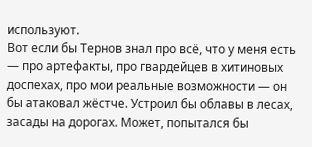используют.
Вот если бы Тернов знал про всё, что у меня есть — про артефакты, про гвардейцев в хитиновых доспехах, про мои реальные возможности — он бы атаковал жёстче. Устроил бы облавы в лесах, засады на дорогах. Может, попытался бы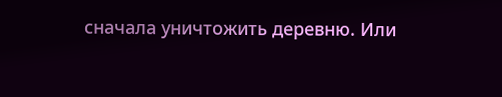сначала уничтожить деревню. Или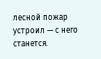лесной пожар устроил — с него станется.